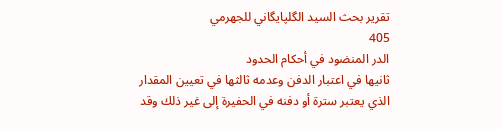تقرير بحث السيد الگلپايگاني للجهرمي
405
الدر المنضود في أحكام الحدود
ثانيها في اعتبار الدفن وعدمه ثالثها في تعيين المقدار الذي يعتبر سترة أو دفنه في الحفيرة إلى غير ذلك وقد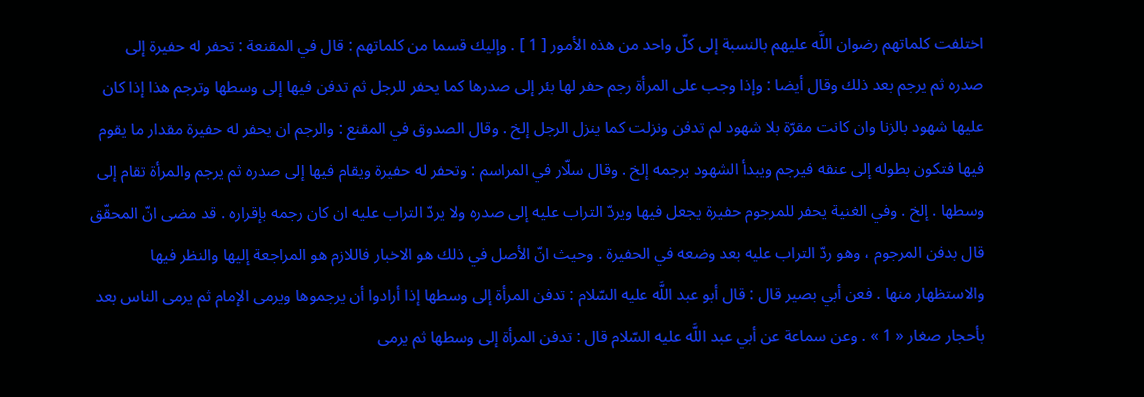اختلفت كلماتهم رضوان اللَّه عليهم بالنسبة إلى كلّ واحد من هذه الأمور [ 1 ] . وإليك قسما من كلماتهم : قال في المقنعة : تحفر له حفيرة إلى صدره ثم يرجم بعد ذلك وقال أيضا : وإذا وجب على المرأة رجم حفر لها بئر إلى صدرها كما يحفر للرجل ثم تدفن فيها إلى وسطها وترجم هذا إذا كان عليها شهود بالزنا وان كانت مقرّة بلا شهود لم تدفن ونزلت كما ينزل الرجل إلخ . وقال الصدوق في المقنع : والرجم ان يحفر له حفيرة مقدار ما يقوم فيها فتكون بطوله إلى عنقه فيرجم ويبدأ الشهود برجمه إلخ . وقال سلّار في المراسم : وتحفر له حفيرة ويقام فيها إلى صدره ثم يرجم والمرأة تقام إلى وسطها . إلخ . وفي الغنية يحفر للمرجوم حفيرة يجعل فيها ويردّ التراب عليه إلى صدره ولا يردّ التراب عليه ان كان رجمه بإقراره . قد مضى انّ المحقّق قال بدفن المرجوم ، وهو ردّ التراب عليه بعد وضعه في الحفيرة . وحيث انّ الأصل في ذلك هو الاخبار فاللازم هو المراجعة إليها والنظر فيها والاستظهار منها . فعن أبي بصير قال : قال أبو عبد اللَّه عليه السّلام : تدفن المرأة إلى وسطها إذا أرادوا أن يرجموها ويرمى الإمام ثم يرمى الناس بعد بأحجار صغار « 1 » . وعن سماعة عن أبي عبد اللَّه عليه السّلام قال : تدفن المرأة إلى وسطها ثم يرمى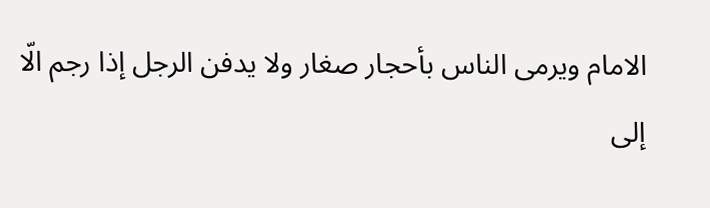الامام ويرمى الناس بأحجار صغار ولا يدفن الرجل إذا رجم الّا إلى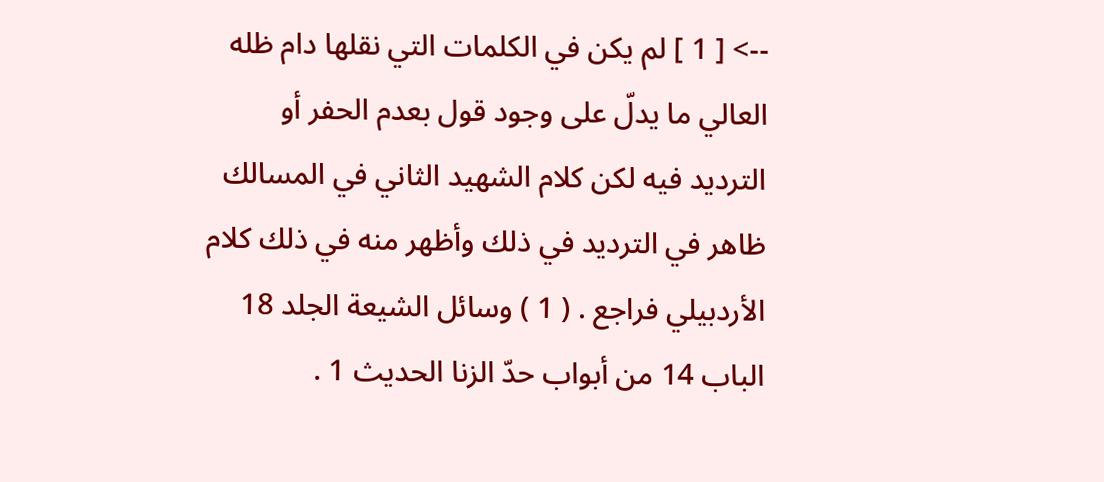--> [ 1 ] لم يكن في الكلمات التي نقلها دام ظله العالي ما يدلّ على وجود قول بعدم الحفر أو الترديد فيه لكن كلام الشهيد الثاني في المسالك ظاهر في الترديد في ذلك وأظهر منه في ذلك كلام الأردبيلي فراجع . ( 1 ) وسائل الشيعة الجلد 18 الباب 14 من أبواب حدّ الزنا الحديث 1 .